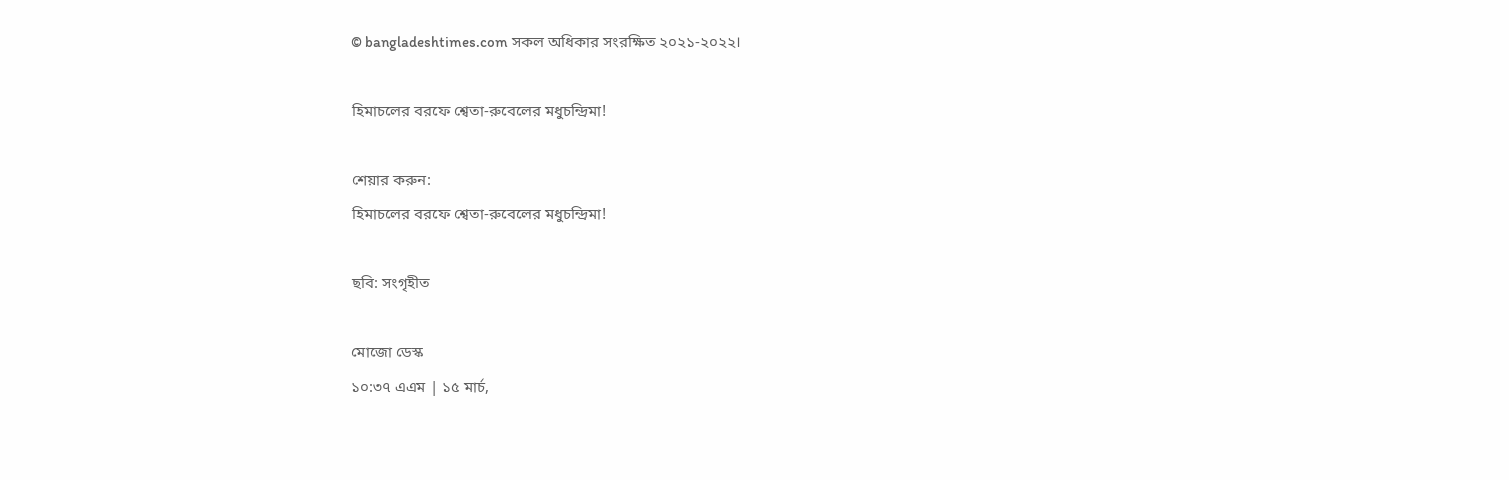© bangladeshtimes.com সকল অধিকার সংরক্ষিত ২০২১-২০২২।

হিমাচলের বরফে শ্বেতা-রুবেলের মধুচন্দ্রিমা!

শেয়ার করুন:
হিমাচলের বরফে শ্বেতা-রুবেলের মধুচন্দ্রিমা!

ছবি: সংগৃহীত

মোজো ডেস্ক
১০:৩৭ এএম | ১৫ মার্চ,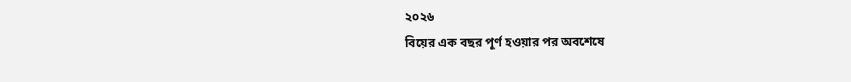২০২৬
বিয়ের এক বছর পূর্ণ হওয়ার পর অবশেষে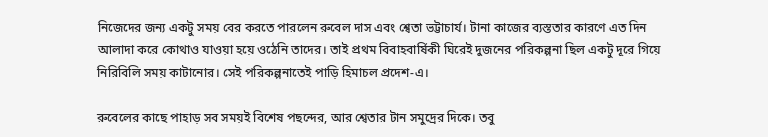নিজেদের জন্য একটু সময় বের করতে পারলেন রুবেল দাস এবং শ্বেতা ভট্টাচার্য। টানা কাজের ব্যস্ততার কারণে এত দিন আলাদা করে কোথাও যাওয়া হয়ে ওঠেনি তাদের। তাই প্রথম বিবাহবার্ষিকী ঘিরেই দুজনের পরিকল্পনা ছিল একটু দূরে গিয়ে নিরিবিলি সময় কাটানোর। সেই পরিকল্পনাতেই পাড়ি হিমাচল প্রদেশ-এ।

রুবেলের কাছে পাহাড় সব সময়ই বিশেষ পছন্দের, আর শ্বেতার টান সমুদ্রের দিকে। তবু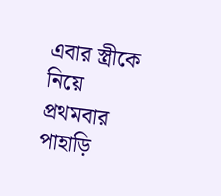এবার স্ত্রীকে নিয়ে প্রথমবার পাহাড়ি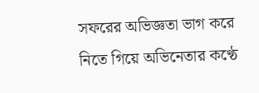সফরের অভিজ্ঞতা ভাগ করে নিতে গিয়ে অভিনেতার কণ্ঠে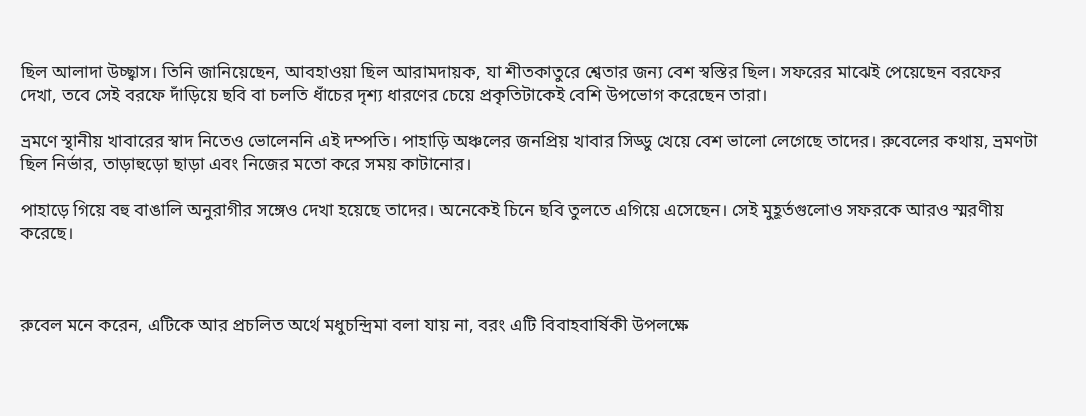ছিল আলাদা উচ্ছ্বাস। তিনি জানিয়েছেন, আবহাওয়া ছিল আরামদায়ক, যা শীতকাতুরে শ্বেতার জন্য বেশ স্বস্তির ছিল। সফরের মাঝেই পেয়েছেন বরফের দেখা, তবে সেই বরফে দাঁড়িয়ে ছবি বা চলতি ধাঁচের দৃশ্য ধারণের চেয়ে প্রকৃতিটাকেই বেশি উপভোগ করেছেন তারা।

ভ্রমণে স্থানীয় খাবারের স্বাদ নিতেও ভোলেননি এই দম্পতি। পাহাড়ি অঞ্চলের জনপ্রিয় খাবার সিড্ডু খেয়ে বেশ ভালো লেগেছে তাদের। রুবেলের কথায়, ভ্রমণটা ছিল নির্ভার, তাড়াহুড়ো ছাড়া এবং নিজের মতো করে সময় কাটানোর।

পাহাড়ে গিয়ে বহু বাঙালি অনুরাগীর সঙ্গেও দেখা হয়েছে তাদের। অনেকেই চিনে ছবি তুলতে এগিয়ে এসেছেন। সেই মুহূর্তগুলোও সফরকে আরও স্মরণীয় করেছে।



রুবেল মনে করেন, এটিকে আর প্রচলিত অর্থে মধুচন্দ্রিমা বলা যায় না, বরং এটি বিবাহবার্ষিকী উপলক্ষে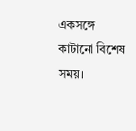একসঙ্গে কাটানো বিশেষ সময়।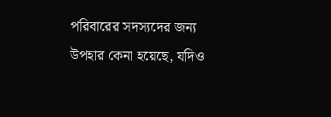পরিবারের সদস্যদের জন্য উপহার কেনা হয়েছে, যদিও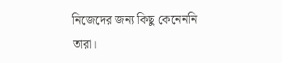নিজেদের জন্য কিছু কেনেননি তারা।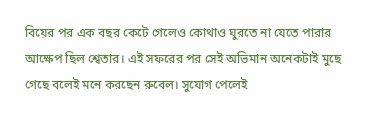বিয়ের পর এক বছর কেটে গেলেও কোথাও ঘুরতে না যেতে পারার আক্ষেপ ছিল শ্বেতার। এই সফরের পর সেই অভিমান অনেকটাই মুছে গেছে বলেই মনে করছেন রুবেল। সুযোগ পেলেই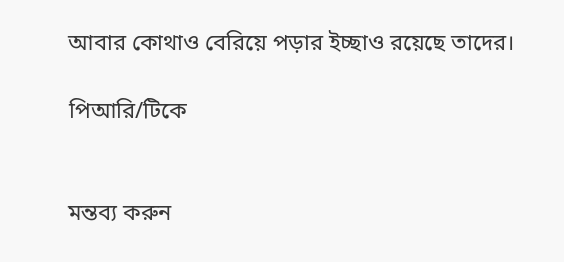আবার কোথাও বেরিয়ে পড়ার ইচ্ছাও রয়েছে তাদের।

পিআরি/টিকে


মন্তব্য করুন